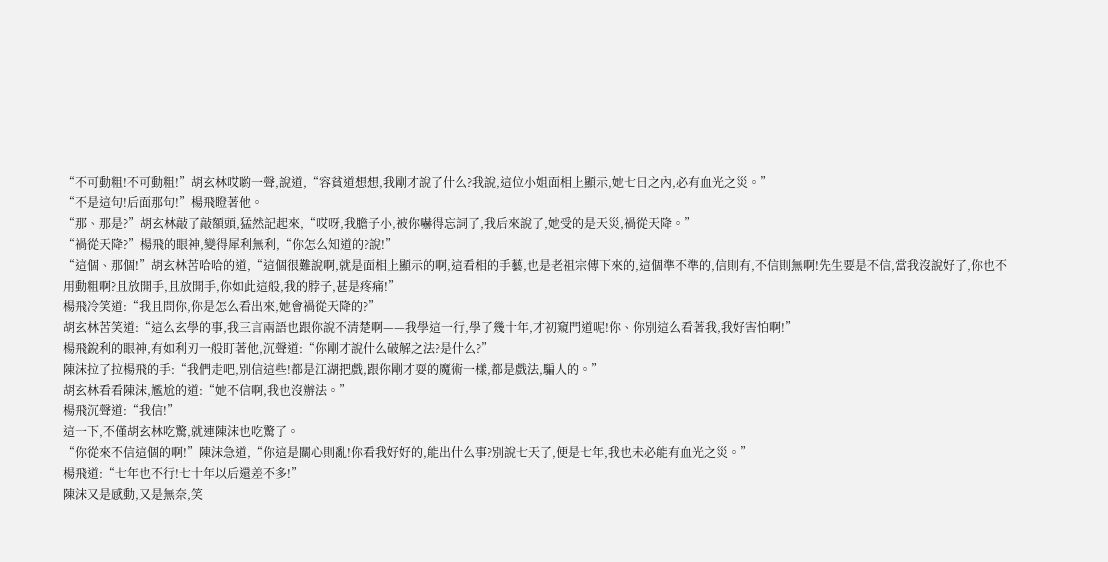“不可動粗!不可動粗!”胡玄林哎喲一聲,說道,“容貧道想想,我剛才說了什么?我說,這位小姐面相上顯示,她七日之內,必有血光之災。”
“不是這句!后面那句!”楊飛瞪著他。
“那、那是?”胡玄林敲了敲額頭,猛然記起來,“哎呀,我膽子小,被你嚇得忘詞了,我后來說了,她受的是天災,禍從天降。”
“禍從天降?”楊飛的眼神,變得犀利無利,“你怎么知道的?說!”
“這個、那個!”胡玄林苦哈哈的道,“這個很難說啊,就是面相上顯示的啊,這看相的手藝,也是老祖宗傳下來的,這個準不準的,信則有,不信則無啊!先生要是不信,當我沒說好了,你也不用動粗啊?且放開手,且放開手,你如此這般,我的脖子,甚是疼痛!”
楊飛冷笑道:“我且問你,你是怎么看出來,她會禍從天降的?”
胡玄林苦笑道:“這么玄學的事,我三言兩語也跟你說不清楚啊——我學這一行,學了幾十年,才初窺門道呢!你、你別這么看著我,我好害怕啊!”
楊飛銳利的眼神,有如利刃一般盯著他,沉聲道:“你剛才說什么破解之法?是什么?”
陳沫拉了拉楊飛的手:“我們走吧,別信這些!都是江湖把戲,跟你剛才耍的魔術一樣,都是戲法,騙人的。”
胡玄林看看陳沫,尷尬的道:“她不信啊,我也沒辦法。”
楊飛沉聲道:“我信!”
這一下,不僅胡玄林吃驚,就連陳沫也吃驚了。
“你從來不信這個的啊!”陳沫急道,“你這是關心則亂!你看我好好的,能出什么事?別說七天了,便是七年,我也未必能有血光之災。”
楊飛道:“七年也不行!七十年以后還差不多!”
陳沫又是感動,又是無奈,笑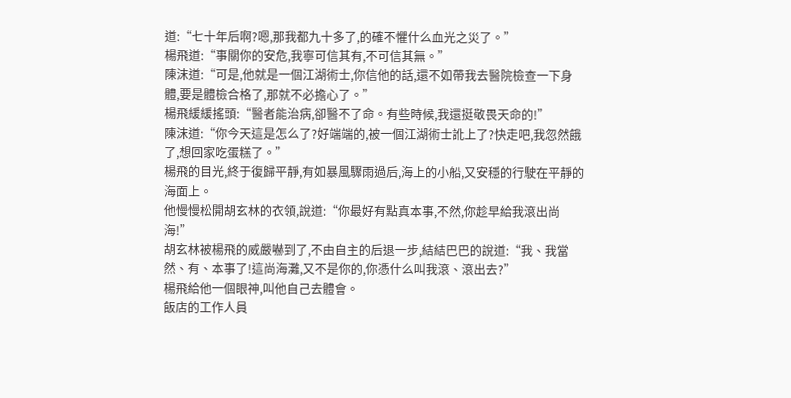道:“七十年后啊?嗯,那我都九十多了,的確不懼什么血光之災了。”
楊飛道:“事關你的安危,我寧可信其有,不可信其無。”
陳沫道:“可是,他就是一個江湖術士,你信他的話,還不如帶我去醫院檢查一下身體,要是體檢合格了,那就不必擔心了。”
楊飛緩緩搖頭:“醫者能治病,卻醫不了命。有些時候,我還挺敬畏天命的!”
陳沫道:“你今天這是怎么了?好端端的,被一個江湖術士訛上了?快走吧,我忽然餓了,想回家吃蛋糕了。”
楊飛的目光,終于復歸平靜,有如暴風驟雨過后,海上的小船,又安穩的行駛在平靜的海面上。
他慢慢松開胡玄林的衣領,說道:“你最好有點真本事,不然,你趁早給我滾出尚海!”
胡玄林被楊飛的威嚴嚇到了,不由自主的后退一步,結結巴巴的說道:“我、我當然、有、本事了!這尚海灘,又不是你的,你憑什么叫我滾、滾出去?”
楊飛給他一個眼神,叫他自己去體會。
飯店的工作人員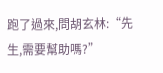跑了過來,問胡玄林:“先生,需要幫助嗎?”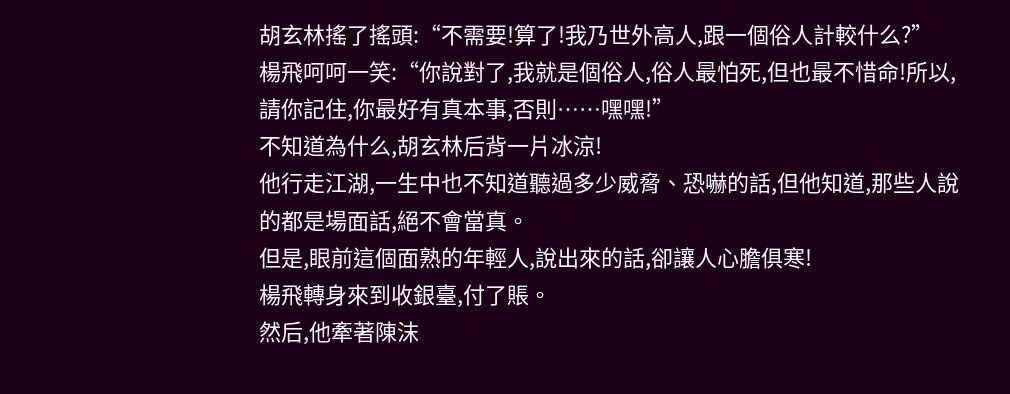胡玄林搖了搖頭:“不需要!算了!我乃世外高人,跟一個俗人計較什么?”
楊飛呵呵一笑:“你說對了,我就是個俗人,俗人最怕死,但也最不惜命!所以,請你記住,你最好有真本事,否則……嘿嘿!”
不知道為什么,胡玄林后背一片冰涼!
他行走江湖,一生中也不知道聽過多少威脅、恐嚇的話,但他知道,那些人說的都是場面話,絕不會當真。
但是,眼前這個面熟的年輕人,說出來的話,卻讓人心膽俱寒!
楊飛轉身來到收銀臺,付了賬。
然后,他牽著陳沫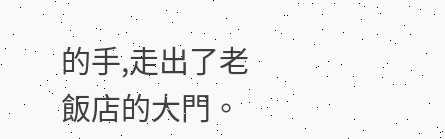的手,走出了老飯店的大門。